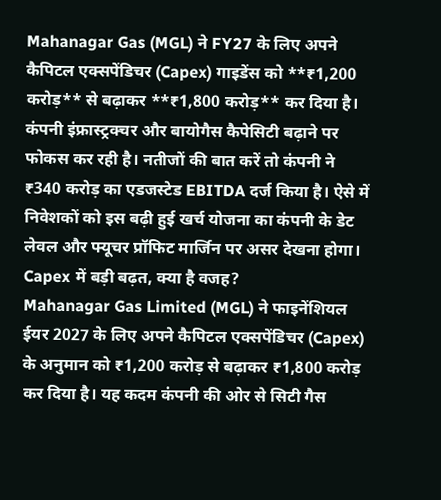Mahanagar Gas (MGL) ने FY27 के लिए अपने कैपिटल एक्सपेंडिचर (Capex) गाइडेंस को **₹1,200 करोड़** से बढ़ाकर **₹1,800 करोड़** कर दिया है। कंपनी इंफ्रास्ट्रक्चर और बायोगैस कैपेसिटी बढ़ाने पर फोकस कर रही है। नतीजों की बात करें तो कंपनी ने ₹340 करोड़ का एडजस्टेड EBITDA दर्ज किया है। ऐसे में निवेशकों को इस बढ़ी हुई खर्च योजना का कंपनी के डेट लेवल और फ्यूचर प्रॉफिट मार्जिन पर असर देखना होगा।
Capex में बड़ी बढ़त, क्या है वजह?
Mahanagar Gas Limited (MGL) ने फाइनेंशियल ईयर 2027 के लिए अपने कैपिटल एक्सपेंडिचर (Capex) के अनुमान को ₹1,200 करोड़ से बढ़ाकर ₹1,800 करोड़ कर दिया है। यह कदम कंपनी की ओर से सिटी गैस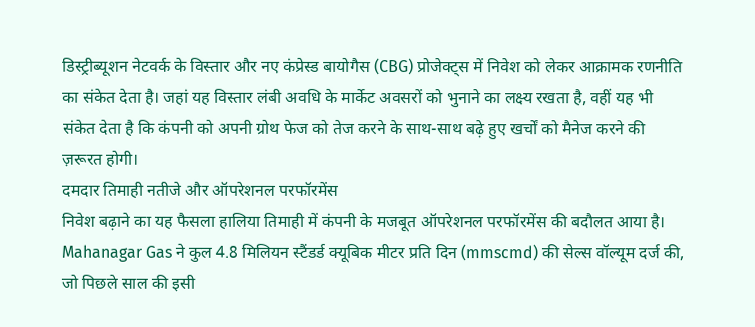डिस्ट्रीब्यूशन नेटवर्क के विस्तार और नए कंप्रेस्ड बायोगैस (CBG) प्रोजेक्ट्स में निवेश को लेकर आक्रामक रणनीति का संकेत देता है। जहां यह विस्तार लंबी अवधि के मार्केट अवसरों को भुनाने का लक्ष्य रखता है, वहीं यह भी संकेत देता है कि कंपनी को अपनी ग्रोथ फेज को तेज करने के साथ-साथ बढ़े हुए खर्चों को मैनेज करने की ज़रूरत होगी।
दमदार तिमाही नतीजे और ऑपरेशनल परफॉरमेंस
निवेश बढ़ाने का यह फैसला हालिया तिमाही में कंपनी के मजबूत ऑपरेशनल परफॉरमेंस की बदौलत आया है। Mahanagar Gas ने कुल 4.8 मिलियन स्टैंडर्ड क्यूबिक मीटर प्रति दिन (mmscmd) की सेल्स वॉल्यूम दर्ज की, जो पिछले साल की इसी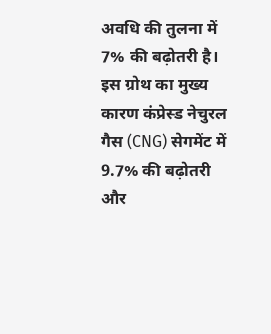अवधि की तुलना में 7% की बढ़ोतरी है। इस ग्रोथ का मुख्य कारण कंप्रेस्ड नेचुरल गैस (CNG) सेगमेंट में 9.7% की बढ़ोतरी और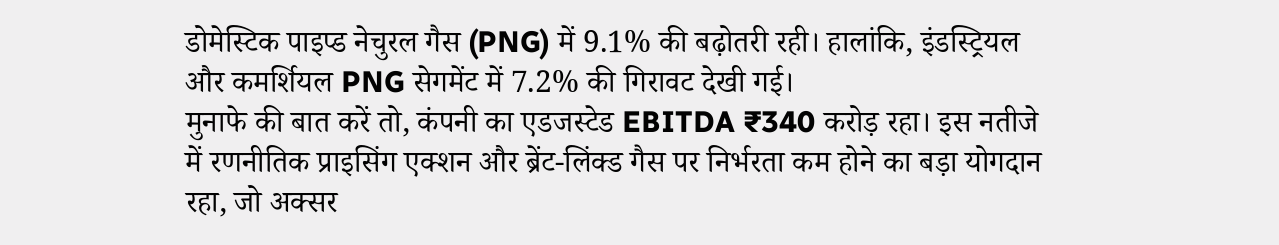डोमेस्टिक पाइप्ड नेचुरल गैस (PNG) में 9.1% की बढ़ोतरी रही। हालांकि, इंडस्ट्रियल और कमर्शियल PNG सेगमेंट में 7.2% की गिरावट देखी गई।
मुनाफे की बात करें तो, कंपनी का एडजस्टेड EBITDA ₹340 करोड़ रहा। इस नतीजे में रणनीतिक प्राइसिंग एक्शन और ब्रेंट-लिंक्ड गैस पर निर्भरता कम होने का बड़ा योगदान रहा, जो अक्सर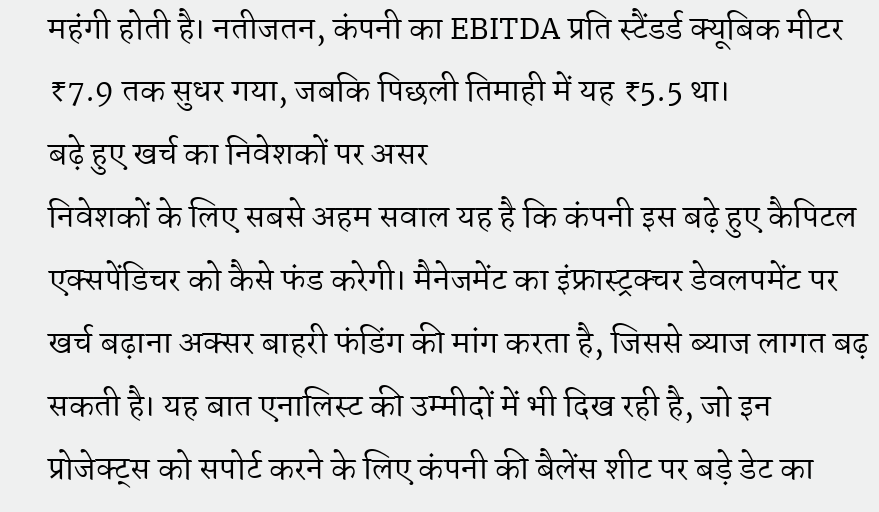महंगी होती है। नतीजतन, कंपनी का EBITDA प्रति स्टैंडर्ड क्यूबिक मीटर ₹7.9 तक सुधर गया, जबकि पिछली तिमाही में यह ₹5.5 था।
बढ़े हुए खर्च का निवेशकों पर असर
निवेशकों के लिए सबसे अहम सवाल यह है कि कंपनी इस बढ़े हुए कैपिटल एक्सपेंडिचर को कैसे फंड करेगी। मैनेजमेंट का इंफ्रास्ट्रक्चर डेवलपमेंट पर खर्च बढ़ाना अक्सर बाहरी फंडिंग की मांग करता है, जिससे ब्याज लागत बढ़ सकती है। यह बात एनालिस्ट की उम्मीदों में भी दिख रही है, जो इन प्रोजेक्ट्स को सपोर्ट करने के लिए कंपनी की बैलेंस शीट पर बड़े डेट का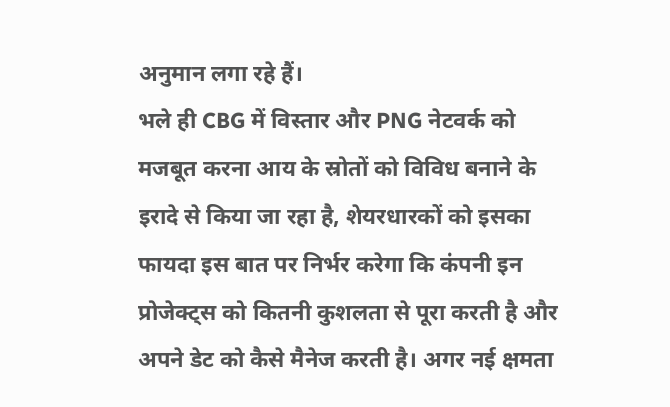अनुमान लगा रहे हैं।
भले ही CBG में विस्तार और PNG नेटवर्क को मजबूत करना आय के स्रोतों को विविध बनाने के इरादे से किया जा रहा है, शेयरधारकों को इसका फायदा इस बात पर निर्भर करेगा कि कंपनी इन प्रोजेक्ट्स को कितनी कुशलता से पूरा करती है और अपने डेट को कैसे मैनेज करती है। अगर नई क्षमता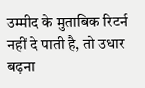उम्मीद के मुताबिक रिटर्न नहीं दे पाती है, तो उधार बढ़ना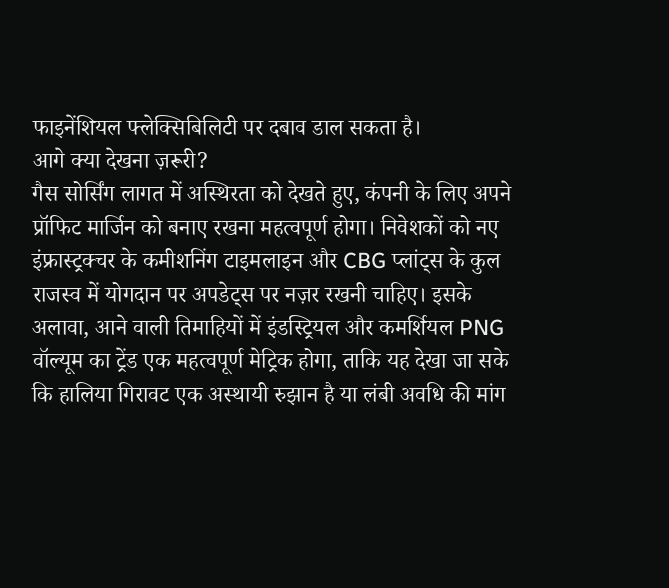फाइनेंशियल फ्लेक्सिबिलिटी पर दबाव डाल सकता है।
आगे क्या देखना ज़रूरी?
गैस सोर्सिंग लागत में अस्थिरता को देखते हुए, कंपनी के लिए अपने प्रॉफिट मार्जिन को बनाए रखना महत्वपूर्ण होगा। निवेशकों को नए इंफ्रास्ट्रक्चर के कमीशनिंग टाइमलाइन और CBG प्लांट्स के कुल राजस्व में योगदान पर अपडेट्स पर नज़र रखनी चाहिए। इसके अलावा, आने वाली तिमाहियों में इंडस्ट्रियल और कमर्शियल PNG वॉल्यूम का ट्रेंड एक महत्वपूर्ण मेट्रिक होगा, ताकि यह देखा जा सके कि हालिया गिरावट एक अस्थायी रुझान है या लंबी अवधि की मांग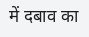में दबाव का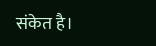संकेत है।